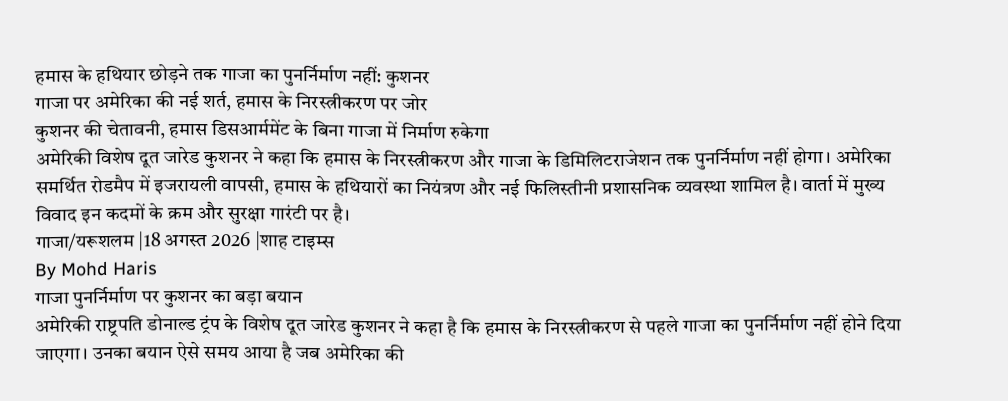हमास के हथियार छोड़ने तक गाजा का पुनर्निर्माण नहीं: कुशनर
गाजा पर अमेरिका की नई शर्त, हमास के निरस्त्रीकरण पर जोर
कुशनर की चेतावनी, हमास डिसआर्ममेंट के बिना गाजा में निर्माण रुकेगा
अमेरिकी विशेष दूत जारेड कुशनर ने कहा कि हमास के निरस्त्रीकरण और गाजा के डिमिलिटराजेशन तक पुनर्निर्माण नहीं होगा। अमेरिका समर्थित रोडमैप में इजरायली वापसी, हमास के हथियारों का नियंत्रण और नई फिलिस्तीनी प्रशासनिक व्यवस्था शामिल है। वार्ता में मुख्य विवाद इन कदमों के क्रम और सुरक्षा गारंटी पर है।
गाजा/यरूशलम |18 अगस्त 2026 |शाह टाइम्स
By Mohd Haris
गाजा पुनर्निर्माण पर कुशनर का बड़ा बयान
अमेरिकी राष्ट्रपति डोनाल्ड ट्रंप के विशेष दूत जारेड कुशनर ने कहा है कि हमास के निरस्त्रीकरण से पहले गाजा का पुनर्निर्माण नहीं होने दिया जाएगा। उनका बयान ऐसे समय आया है जब अमेरिका की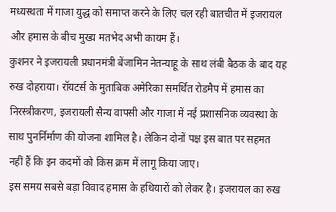मध्यस्थता में गाजा युद्ध को समाप्त करने के लिए चल रही बातचीत में इजरायल और हमास के बीच मुख्य मतभेद अभी कायम हैं।
कुशनर ने इजरायली प्रधानमंत्री बेंजामिन नेतन्याहू के साथ लंबी बैठक के बाद यह रुख दोहराया। रॉयटर्स के मुताबिक अमेरिका समर्थित रोडमैप में हमास का निरस्त्रीकरण, इजरायली सैन्य वापसी और गाजा में नई प्रशासनिक व्यवस्था के साथ पुनर्निर्माण की योजना शामिल है। लेकिन दोनों पक्ष इस बात पर सहमत नहीं हैं कि इन कदमों को किस क्रम में लागू किया जाए।
इस समय सबसे बड़ा विवाद हमास के हथियारों को लेकर है। इजरायल का रुख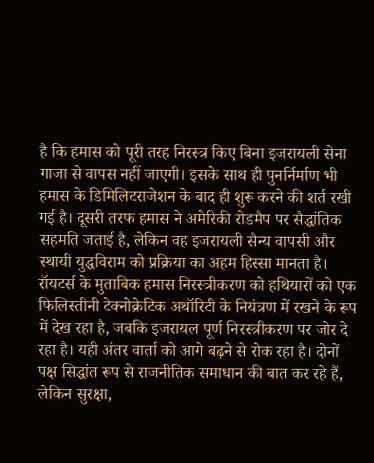है कि हमास को पूरी तरह निरस्त्र किए बिना इजरायली सेना गाजा से वापस नहीं जाएगी। इसके साथ ही पुनर्निर्माण भी हमास के डिमिलिटराजेशन के बाद ही शुरू करने की शर्त रखी गई है। दूसरी तरफ हमास ने अमेरिकी रोडमैप पर सैद्धांतिक सहमति जताई है, लेकिन वह इजरायली सैन्य वापसी और स्थायी युद्धविराम को प्रक्रिया का अहम हिस्सा मानता है। रॉयटर्स के मुताबिक हमास निरस्त्रीकरण को हथियारों को एक फिलिस्तीनी टेक्नोक्रेटिक अथॉरिटी के नियंत्रण में रखने के रूप में देख रहा है, जबकि इजरायल पूर्ण निरस्त्रीकरण पर जोर दे रहा है। यही अंतर वार्ता को आगे बढ़ने से रोक रहा है। दोनों पक्ष सिद्धांत रूप से राजनीतिक समाधान की बात कर रहे हैं, लेकिन सुरक्षा,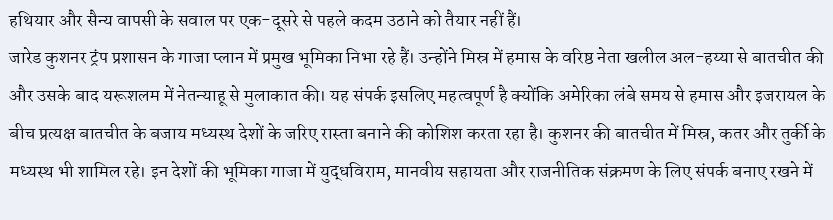हथियार और सैन्य वापसी के सवाल पर एक-दूसरे से पहले कदम उठाने को तैयार नहीं हैं।
जारेड कुशनर ट्रंप प्रशासन के गाजा प्लान में प्रमुख भूमिका निभा रहे हैं। उन्होंने मिस्र में हमास के वरिष्ठ नेता खलील अल-हय्या से बातचीत की और उसके बाद यरूशलम में नेतन्याहू से मुलाकात की। यह संपर्क इसलिए महत्वपूर्ण है क्योंकि अमेरिका लंबे समय से हमास और इजरायल के बीच प्रत्यक्ष बातचीत के बजाय मध्यस्थ देशों के जरिए रास्ता बनाने की कोशिश करता रहा है। कुशनर की बातचीत में मिस्र, कतर और तुर्की के मध्यस्थ भी शामिल रहे। इन देशों की भूमिका गाजा में युद्धविराम, मानवीय सहायता और राजनीतिक संक्रमण के लिए संपर्क बनाए रखने में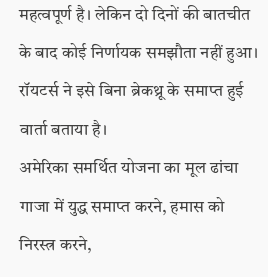महत्वपूर्ण है। लेकिन दो दिनों की बातचीत के बाद कोई निर्णायक समझौता नहीं हुआ। रॉयटर्स ने इसे बिना ब्रेकथ्रू के समाप्त हुई वार्ता बताया है।
अमेरिका समर्थित योजना का मूल ढांचा गाजा में युद्ध समाप्त करने, हमास को निरस्त्र करने,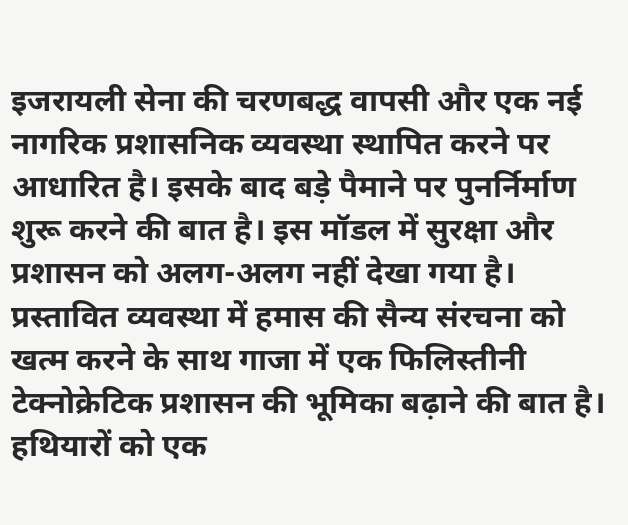इजरायली सेना की चरणबद्ध वापसी और एक नई नागरिक प्रशासनिक व्यवस्था स्थापित करने पर आधारित है। इसके बाद बड़े पैमाने पर पुनर्निर्माण शुरू करने की बात है। इस मॉडल में सुरक्षा और प्रशासन को अलग-अलग नहीं देखा गया है। प्रस्तावित व्यवस्था में हमास की सैन्य संरचना को खत्म करने के साथ गाजा में एक फिलिस्तीनी टेक्नोक्रेटिक प्रशासन की भूमिका बढ़ाने की बात है। हथियारों को एक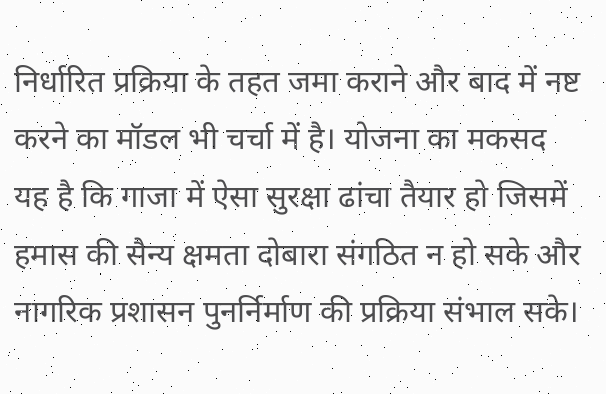निर्धारित प्रक्रिया के तहत जमा कराने और बाद में नष्ट करने का मॉडल भी चर्चा में है। योजना का मकसद यह है कि गाजा में ऐसा सुरक्षा ढांचा तैयार हो जिसमें हमास की सैन्य क्षमता दोबारा संगठित न हो सके और नागरिक प्रशासन पुनर्निर्माण की प्रक्रिया संभाल सके।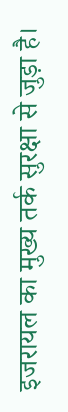इजरायल का मुख्य तर्क सुरक्षा से जुड़ा है।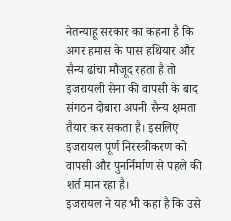नेतन्याहू सरकार का कहना है कि अगर हमास के पास हथियार और सैन्य ढांचा मौजूद रहता है तो इजरायली सेना की वापसी के बाद संगठन दोबारा अपनी सैन्य क्षमता तैयार कर सकता है। इसलिए इजरायल पूर्ण निरस्त्रीकरण को वापसी और पुनर्निर्माण से पहले की शर्त मान रहा है।
इजरायल ने यह भी कहा है कि उसे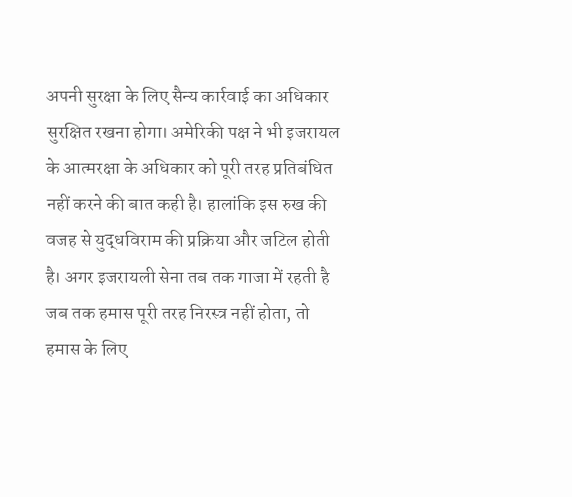अपनी सुरक्षा के लिए सैन्य कार्रवाई का अधिकार सुरक्षित रखना होगा। अमेरिकी पक्ष ने भी इजरायल के आत्मरक्षा के अधिकार को पूरी तरह प्रतिबंधित नहीं करने की बात कही है। हालांकि इस रुख की वजह से युद्धविराम की प्रक्रिया और जटिल होती है। अगर इजरायली सेना तब तक गाजा में रहती है जब तक हमास पूरी तरह निरस्त्र नहीं होता, तो हमास के लिए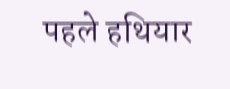पहले हथियार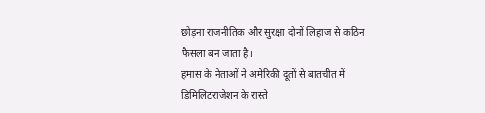छोड़ना राजनीतिक और सुरक्षा दोनों लिहाज से कठिन फैसला बन जाता है।
हमास के नेताओं ने अमेरिकी दूतों से बातचीत में डिमिलिटराजेशन के रास्ते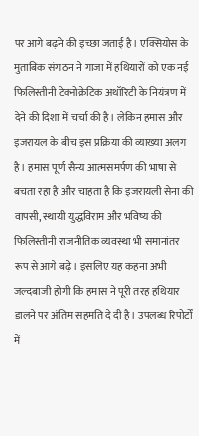पर आगे बढ़ने की इच्छा जताई है। एक्सियोस के मुताबिक संगठन ने गाजा में हथियारों को एक नई फिलिस्तीनी टेक्नोक्रेटिक अथॉरिटी के नियंत्रण में देने की दिशा में चर्चा की है। लेकिन हमास और इजरायल के बीच इस प्रक्रिया की व्याख्या अलग है। हमास पूर्ण सैन्य आत्मसमर्पण की भाषा से बचता रहा है और चाहता है कि इजरायली सेना की वापसी, स्थायी युद्धविराम और भविष्य की फिलिस्तीनी राजनीतिक व्यवस्था भी समानांतर रूप से आगे बढ़े। इसलिए यह कहना अभी जल्दबाजी होगी कि हमास ने पूरी तरह हथियार डालने पर अंतिम सहमति दे दी है। उपलब्ध रिपोर्टों में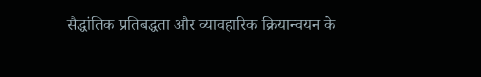सैद्धांतिक प्रतिबद्धता और व्यावहारिक क्रियान्वयन के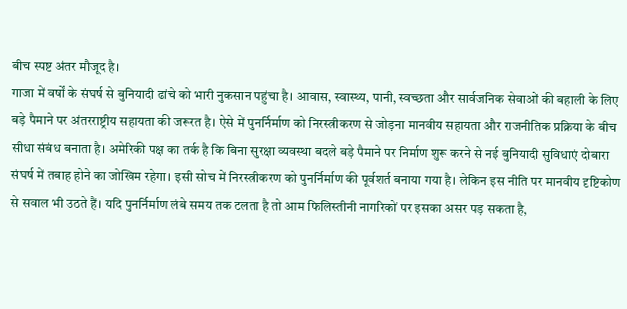बीच स्पष्ट अंतर मौजूद है।
गाजा में वर्षों के संघर्ष से बुनियादी ढांचे को भारी नुकसान पहुंचा है। आवास, स्वास्थ्य, पानी, स्वच्छता और सार्वजनिक सेवाओं की बहाली के लिए बड़े पैमाने पर अंतरराष्ट्रीय सहायता की जरूरत है। ऐसे में पुनर्निर्माण को निरस्त्रीकरण से जोड़ना मानवीय सहायता और राजनीतिक प्रक्रिया के बीच सीधा संबंध बनाता है। अमेरिकी पक्ष का तर्क है कि बिना सुरक्षा व्यवस्था बदले बड़े पैमाने पर निर्माण शुरू करने से नई बुनियादी सुविधाएं दोबारा संघर्ष में तबाह होने का जोखिम रहेगा। इसी सोच में निरस्त्रीकरण को पुनर्निर्माण की पूर्वशर्त बनाया गया है। लेकिन इस नीति पर मानवीय दृष्टिकोण से सवाल भी उठते हैं। यदि पुनर्निर्माण लंबे समय तक टलता है तो आम फिलिस्तीनी नागरिकों पर इसका असर पड़ सकता है,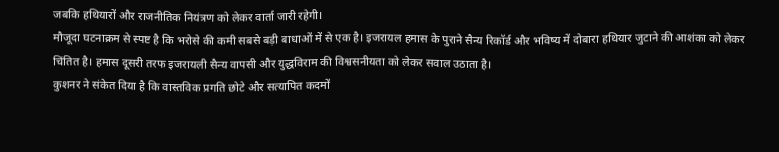जबकि हथियारों और राजनीतिक नियंत्रण को लेकर वार्ता जारी रहेगी।
मौजूदा घटनाक्रम से स्पष्ट है कि भरोसे की कमी सबसे बड़ी बाधाओं में से एक है। इजरायल हमास के पुराने सैन्य रिकॉर्ड और भविष्य में दोबारा हथियार जुटाने की आशंका को लेकर चिंतित है। हमास दूसरी तरफ इजरायली सैन्य वापसी और युद्धविराम की विश्वसनीयता को लेकर सवाल उठाता है।
कुशनर ने संकेत दिया है कि वास्तविक प्रगति छोटे और सत्यापित कदमों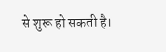से शुरू हो सकती है।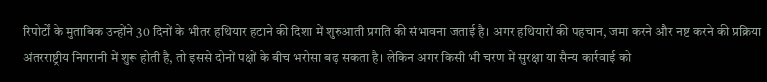रिपोर्टों के मुताबिक उन्होंने 30 दिनों के भीतर हथियार हटाने की दिशा में शुरुआती प्रगति की संभावना जताई है। अगर हथियारों की पहचान, जमा करने और नष्ट करने की प्रक्रिया अंतरराष्ट्रीय निगरानी में शुरू होती है, तो इससे दोनों पक्षों के बीच भरोसा बढ़ सकता है। लेकिन अगर किसी भी चरण में सुरक्षा या सैन्य कार्रवाई को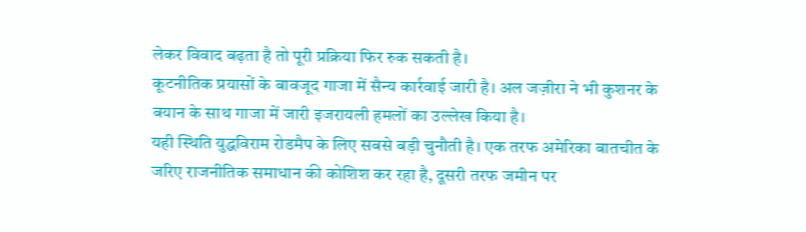लेकर विवाद बढ़ता है तो पूरी प्रक्रिया फिर रुक सकती है।
कूटनीतिक प्रयासों के बावजूद गाजा में सैन्य कार्रवाई जारी है। अल जज़ीरा ने भी कुशनर के बयान के साथ गाजा में जारी इजरायली हमलों का उल्लेख किया है।
यही स्थिति युद्धविराम रोडमैप के लिए सबसे बड़ी चुनौती है। एक तरफ अमेरिका बातचीत के जरिए राजनीतिक समाधान की कोशिश कर रहा है, दूसरी तरफ जमीन पर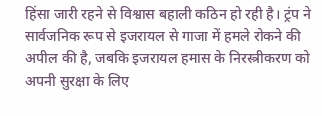हिंसा जारी रहने से विश्वास बहाली कठिन हो रही है। ट्रंप ने सार्वजनिक रूप से इजरायल से गाजा में हमले रोकने की अपील की है, जबकि इजरायल हमास के निरस्त्रीकरण को अपनी सुरक्षा के लिए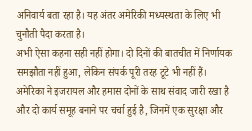अनिवार्य बता रहा है। यह अंतर अमेरिकी मध्यस्थता के लिए भी चुनौती पैदा करता है।
अभी ऐसा कहना सही नहीं होगा। दो दिनों की बातचीत में निर्णायक समझौता नहीं हुआ, लेकिन संपर्क पूरी तरह टूटे भी नहीं हैं। अमेरिका ने इजरायल और हमास दोनों के साथ संवाद जारी रखा है और दो कार्य समूह बनाने पर चर्चा हुई है, जिनमें एक सुरक्षा और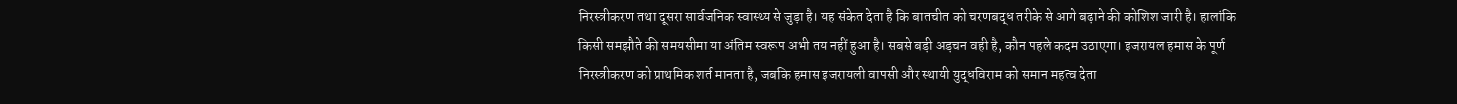निरस्त्रीकरण तथा दूसरा सार्वजनिक स्वास्थ्य से जुड़ा है। यह संकेत देता है कि बातचीत को चरणबद्ध तरीके से आगे बढ़ाने की कोशिश जारी है। हालांकि किसी समझौते की समयसीमा या अंतिम स्वरूप अभी तय नहीं हुआ है। सबसे बड़ी अड़चन वही है, कौन पहले कदम उठाएगा। इजरायल हमास के पूर्ण निरस्त्रीकरण को प्राथमिक शर्त मानता है, जबकि हमास इजरायली वापसी और स्थायी युद्धविराम को समान महत्व देता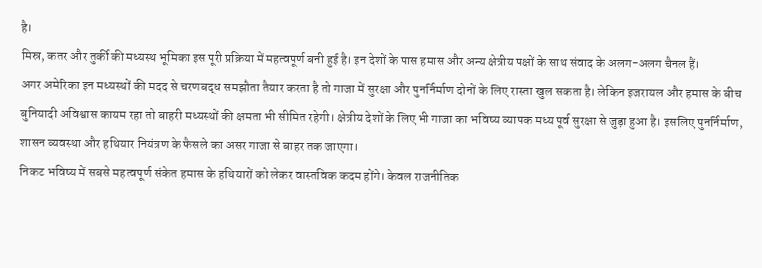है।
मिस्र, कतर और तुर्की की मध्यस्थ भूमिका इस पूरी प्रक्रिया में महत्वपूर्ण बनी हुई है। इन देशों के पास हमास और अन्य क्षेत्रीय पक्षों के साथ संवाद के अलग-अलग चैनल हैं।
अगर अमेरिका इन मध्यस्थों की मदद से चरणबद्ध समझौता तैयार करता है तो गाजा में सुरक्षा और पुनर्निर्माण दोनों के लिए रास्ता खुल सकता है। लेकिन इजरायल और हमास के बीच बुनियादी अविश्वास कायम रहा तो बाहरी मध्यस्थों की क्षमता भी सीमित रहेगी। क्षेत्रीय देशों के लिए भी गाजा का भविष्य व्यापक मध्य पूर्व सुरक्षा से जुड़ा हुआ है। इसलिए पुनर्निर्माण, शासन व्यवस्था और हथियार नियंत्रण के फैसले का असर गाजा से बाहर तक जाएगा।
निकट भविष्य में सबसे महत्वपूर्ण संकेत हमास के हथियारों को लेकर वास्तविक कदम होंगे। केवल राजनीतिक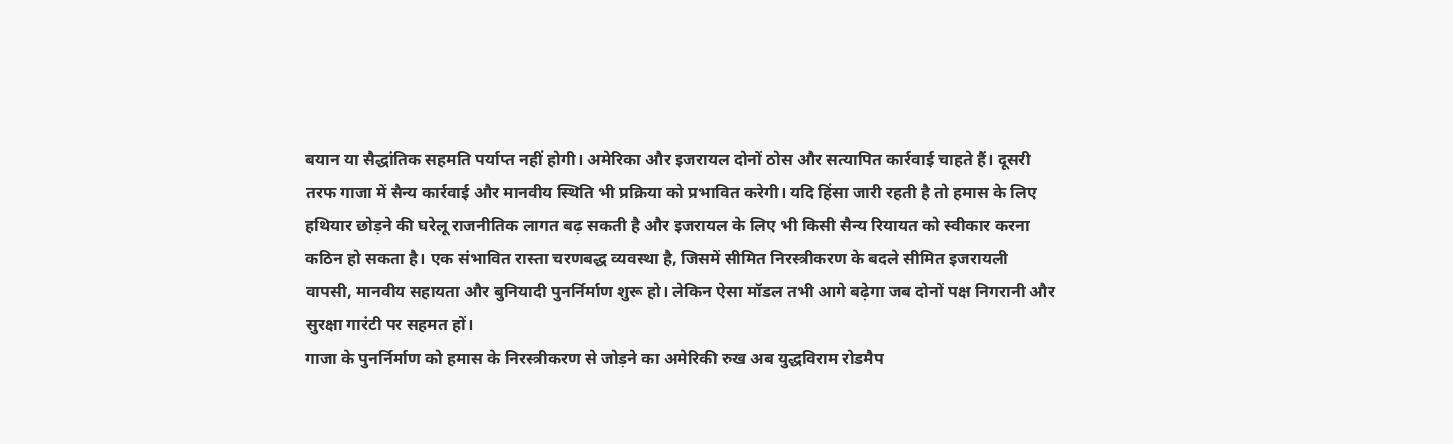बयान या सैद्धांतिक सहमति पर्याप्त नहीं होगी। अमेरिका और इजरायल दोनों ठोस और सत्यापित कार्रवाई चाहते हैं। दूसरी तरफ गाजा में सैन्य कार्रवाई और मानवीय स्थिति भी प्रक्रिया को प्रभावित करेगी। यदि हिंसा जारी रहती है तो हमास के लिए हथियार छोड़ने की घरेलू राजनीतिक लागत बढ़ सकती है और इजरायल के लिए भी किसी सैन्य रियायत को स्वीकार करना कठिन हो सकता है। एक संभावित रास्ता चरणबद्ध व्यवस्था है, जिसमें सीमित निरस्त्रीकरण के बदले सीमित इजरायली वापसी, मानवीय सहायता और बुनियादी पुनर्निर्माण शुरू हो। लेकिन ऐसा मॉडल तभी आगे बढ़ेगा जब दोनों पक्ष निगरानी और सुरक्षा गारंटी पर सहमत हों।
गाजा के पुनर्निर्माण को हमास के निरस्त्रीकरण से जोड़ने का अमेरिकी रुख अब युद्धविराम रोडमैप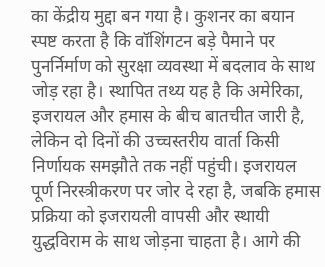का केंद्रीय मुद्दा बन गया है। कुशनर का बयान स्पष्ट करता है कि वॉशिंगटन बड़े पैमाने पर पुनर्निर्माण को सुरक्षा व्यवस्था में बदलाव के साथ जोड़ रहा है। स्थापित तथ्य यह है कि अमेरिका, इजरायल और हमास के बीच बातचीत जारी है, लेकिन दो दिनों की उच्चस्तरीय वार्ता किसी निर्णायक समझौते तक नहीं पहुंची। इजरायल पूर्ण निरस्त्रीकरण पर जोर दे रहा है, जबकि हमास प्रक्रिया को इजरायली वापसी और स्थायी युद्धविराम के साथ जोड़ना चाहता है। आगे की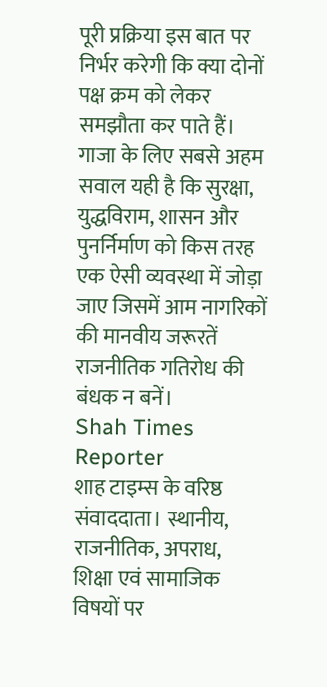पूरी प्रक्रिया इस बात पर निर्भर करेगी कि क्या दोनों पक्ष क्रम को लेकर समझौता कर पाते हैं। गाजा के लिए सबसे अहम सवाल यही है कि सुरक्षा, युद्धविराम, शासन और पुनर्निर्माण को किस तरह एक ऐसी व्यवस्था में जोड़ा जाए जिसमें आम नागरिकों की मानवीय जरूरतें राजनीतिक गतिरोध की बंधक न बनें।
Shah Times Reporter
शाह टाइम्स के वरिष्ठ संवाददाता। स्थानीय, राजनीतिक, अपराध, शिक्षा एवं सामाजिक विषयों पर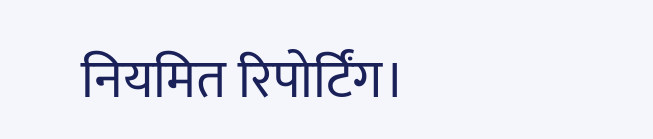नियमित रिपोर्टिंग।